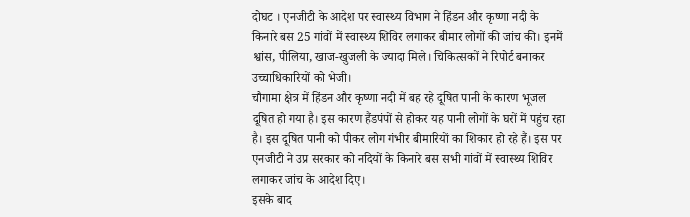दोघट । एनजीटी के आदेश पर स्वास्थ्य विभाग ने हिंडन और कृष्णा नदी के किनारे बस 25 गांवों में स्वास्थ्य शिविर लगाकर बीमार लोगों की जांच की। इनमें श्वांस, पीलिया, खाज-खुजली के ज्यादा मिले। चिकित्सकों ने रिपोर्ट बनाकर उच्चाधिकारियों को भेजी।
चौगामा क्षेत्र में हिंडन और कृष्णा नदी में बह रहे दूषित पानी के कारण भूजल दूषित हो गया है। इस कारण हैंडपंपों से होकर यह पानी लोगों के घरों में पहुंच रहा है। इस दूषित पानी को पीकर लोग गंभीर बीमारियों का शिकार हो रहे हैं। इस पर एनजीटी ने उप्र सरकार को नदियों के किनारे बस सभी गांवों में स्वास्थ्य शिविर लगाकर जांच के आदेश दिए।
इसके बाद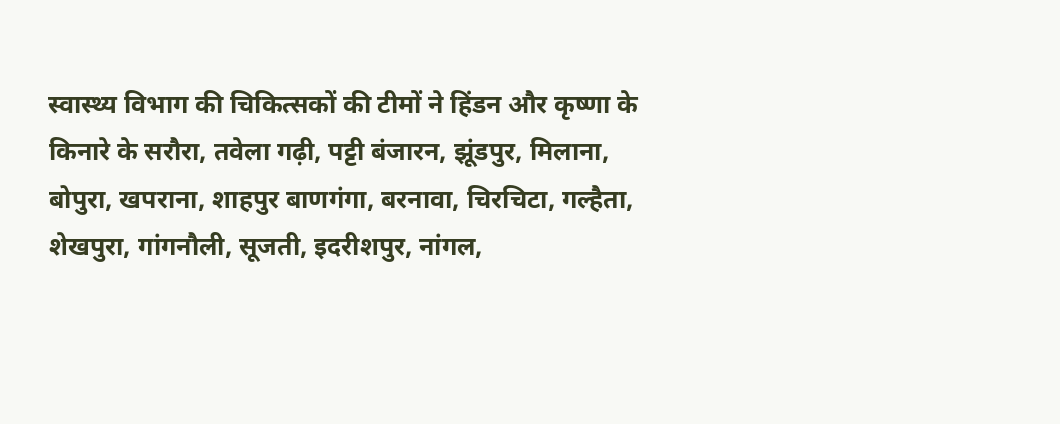स्वास्थ्य विभाग की चिकित्सकों की टीमों ने हिंडन और कृष्णा के किनारे के सरौरा, तवेला गढ़ी, पट्टी बंजारन, झूंडपुर, मिलाना, बोपुरा, खपराना, शाहपुर बाणगंगा, बरनावा, चिरचिटा, गल्हैता, शेखपुरा, गांगनौली, सूजती, इदरीशपुर, नांगल,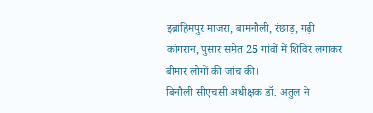इब्राहिमपुर माजरा, बामनौली, रंछाड़, गढ़ी कांगरान, पुसार समेत 25 गांवों में शिविर लगाकर बीमार लोगों की जांच की।
बिनौली सीएचसी अधीक्षक डॉ. अतुल ने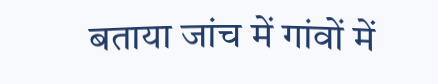बताया जांच में गांवों में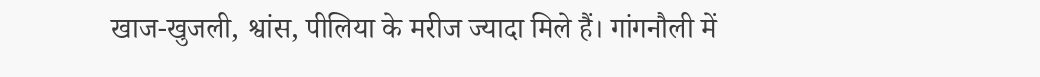खाज-खुजली, श्वांस, पीलिया के मरीज ज्यादा मिले हैं। गांगनौली में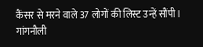कैंसर से मरने वाले 37 लोगों की लिस्ट उन्हें सौंपी । गांगनौली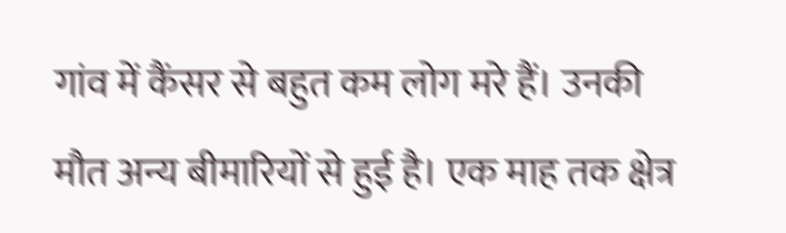गांव में कैंसर से बहुत कम लोग मरे हैं। उनकी मौत अन्य बीमारियों से हुई है। एक माह तक क्षेत्र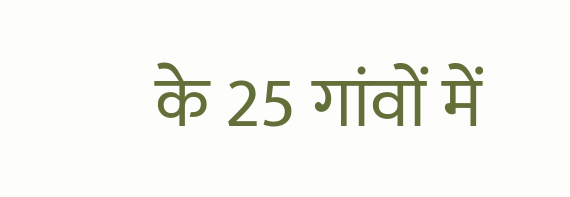के 25 गांवों में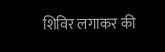शिविर लगाकर की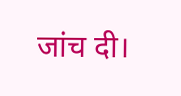जांच दी।